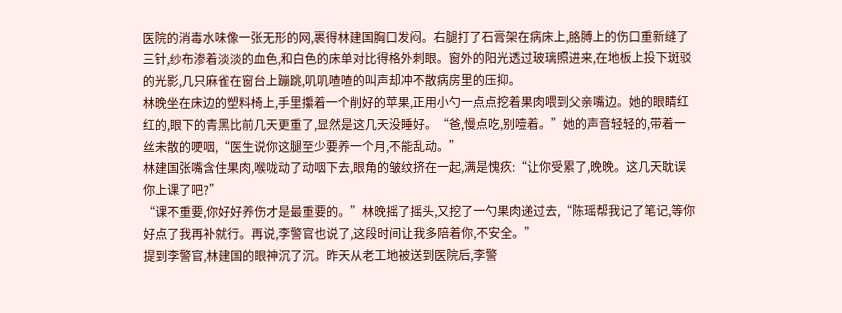医院的消毒水味像一张无形的网,裹得林建国胸口发闷。右腿打了石膏架在病床上,胳膊上的伤口重新缝了三针,纱布渗着淡淡的血色,和白色的床单对比得格外刺眼。窗外的阳光透过玻璃照进来,在地板上投下斑驳的光影,几只麻雀在窗台上蹦跳,叽叽喳喳的叫声却冲不散病房里的压抑。
林晚坐在床边的塑料椅上,手里攥着一个削好的苹果,正用小勺一点点挖着果肉喂到父亲嘴边。她的眼睛红红的,眼下的青黑比前几天更重了,显然是这几天没睡好。“爸,慢点吃,别噎着。”她的声音轻轻的,带着一丝未散的哽咽,“医生说你这腿至少要养一个月,不能乱动。”
林建国张嘴含住果肉,喉咙动了动咽下去,眼角的皱纹挤在一起,满是愧疚:“让你受累了,晚晚。这几天耽误你上课了吧?”
“课不重要,你好好养伤才是最重要的。”林晚摇了摇头,又挖了一勺果肉递过去,“陈瑶帮我记了笔记,等你好点了我再补就行。再说,李警官也说了,这段时间让我多陪着你,不安全。”
提到李警官,林建国的眼神沉了沉。昨天从老工地被送到医院后,李警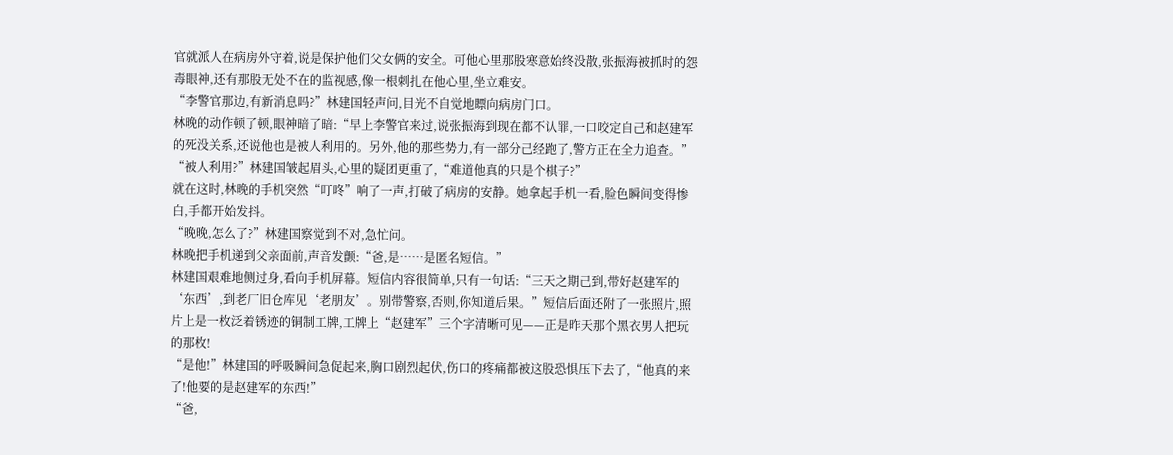官就派人在病房外守着,说是保护他们父女俩的安全。可他心里那股寒意始终没散,张振海被抓时的怨毒眼神,还有那股无处不在的监视感,像一根刺扎在他心里,坐立难安。
“李警官那边,有新消息吗?”林建国轻声问,目光不自觉地瞟向病房门口。
林晚的动作顿了顿,眼神暗了暗:“早上李警官来过,说张振海到现在都不认罪,一口咬定自己和赵建军的死没关系,还说他也是被人利用的。另外,他的那些势力,有一部分己经跑了,警方正在全力追查。”
“被人利用?”林建国皱起眉头,心里的疑团更重了,“难道他真的只是个棋子?”
就在这时,林晚的手机突然“叮咚”响了一声,打破了病房的安静。她拿起手机一看,脸色瞬间变得惨白,手都开始发抖。
“晚晚,怎么了?”林建国察觉到不对,急忙问。
林晚把手机递到父亲面前,声音发颤:“爸,是……是匿名短信。”
林建国艰难地侧过身,看向手机屏幕。短信内容很简单,只有一句话:“三天之期己到,带好赵建军的‘东西’,到老厂旧仓库见‘老朋友’。别带警察,否则,你知道后果。”短信后面还附了一张照片,照片上是一枚泛着锈迹的铜制工牌,工牌上“赵建军”三个字清晰可见——正是昨天那个黑衣男人把玩的那枚!
“是他!”林建国的呼吸瞬间急促起来,胸口剧烈起伏,伤口的疼痛都被这股恐惧压下去了,“他真的来了!他要的是赵建军的东西!”
“爸,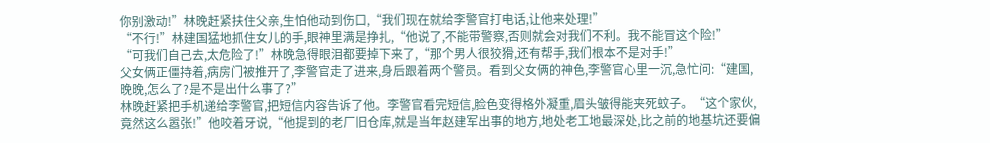你别激动!”林晚赶紧扶住父亲,生怕他动到伤口,“我们现在就给李警官打电话,让他来处理!”
“不行!”林建国猛地抓住女儿的手,眼神里满是挣扎,“他说了,不能带警察,否则就会对我们不利。我不能冒这个险!”
“可我们自己去,太危险了!”林晚急得眼泪都要掉下来了,“那个男人很狡猾,还有帮手,我们根本不是对手!”
父女俩正僵持着,病房门被推开了,李警官走了进来,身后跟着两个警员。看到父女俩的神色,李警官心里一沉,急忙问:“建国,晚晚,怎么了?是不是出什么事了?”
林晚赶紧把手机递给李警官,把短信内容告诉了他。李警官看完短信,脸色变得格外凝重,眉头皱得能夹死蚊子。“这个家伙,竟然这么嚣张!”他咬着牙说,“他提到的老厂旧仓库,就是当年赵建军出事的地方,地处老工地最深处,比之前的地基坑还要偏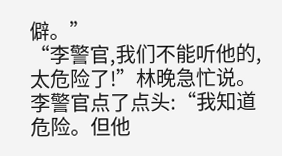僻。”
“李警官,我们不能听他的,太危险了!”林晚急忙说。
李警官点了点头:“我知道危险。但他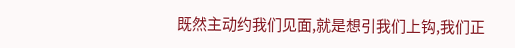既然主动约我们见面,就是想引我们上钩,我们正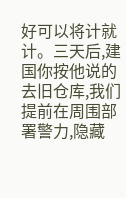好可以将计就计。三天后,建国你按他说的去旧仓库,我们提前在周围部署警力,隐藏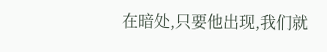在暗处,只要他出现,我们就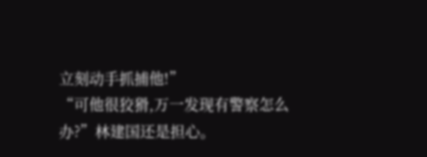立刻动手抓捕他!”
“可他很狡猾,万一发现有警察怎么办?”林建国还是担心。